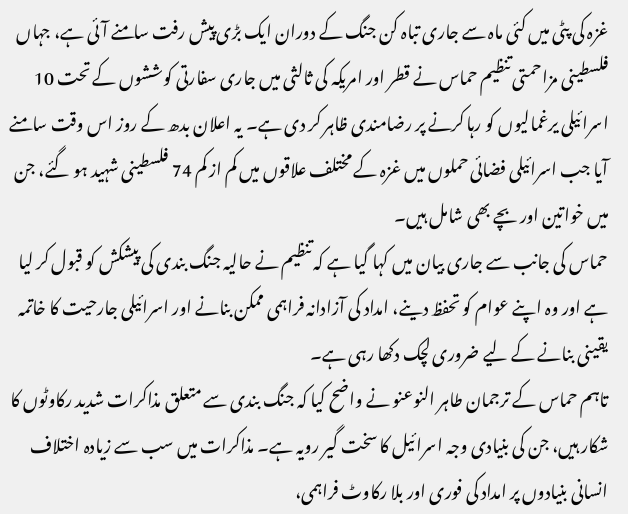غزہ کی پٹی میں کئی ماہ سے جاری تباہ کن جنگ کے دوران ایک بڑی پیش رفت سامنے آئی ہے، جہاں فلسطینی مزاحمتی تنظیم حماس نے قطر اور امریکہ کی ثالثی میں جاری سفارتی کوششوں کے تحت 10 اسرائیلی یرغمالیوں کو رہا کرنے پر رضامندی ظاہر کر دی ہے۔ یہ اعلان بدھ کے روز اس وقت سامنے آیا جب اسرائیلی فضائی حملوں میں غزہ کے مختلف علاقوں میں کم از کم 74 فلسطینی شہید ہو گئے، جن میں خواتین اور بچے بھی شامل ہیں۔
حماس کی جانب سے جاری بیان میں کہا گیا ہے کہ تنظیم نے حالیہ جنگ بندی کی پیشکش کو قبول کر لیا ہے اور وہ اپنے عوام کو تحفظ دینے، امداد کی آزادانہ فراہمی ممکن بنانے اور اسرائیلی جارحیت کا خاتمہ یقینی بنانے کے لیے ضروری لچک دکھا رہی ہے۔
تاہم حماس کے ترجمان طاہر النوعنو نے واضح کیا کہ جنگ بندی سے متعلق مذاکرات شدید رکاوٹوں کا شکار ہیں، جن کی بنیادی وجہ اسرائیل کا سخت گیر رویہ ہے۔ مذاکرات میں سب سے زیادہ اختلاف انسانی بنیادوں پر امداد کی فوری اور بلا رکاوٹ فراہمی،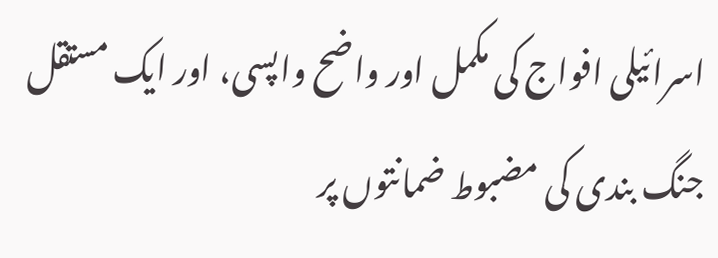اسرائیلی افواج کی مکمل اور واضح واپسی، اور ایک مستقل جنگ بندی کی مضبوط ضمانتوں پر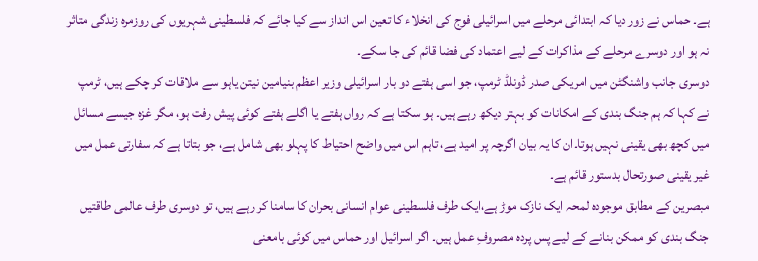ہے۔ حماس نے زور دیا کہ ابتدائی مرحلے میں اسرائیلی فوج کی انخلاء کا تعین اس انداز سے کیا جائے کہ فلسطینی شہریوں کی روزمرہ زندگی متاثر نہ ہو اور دوسرے مرحلے کے مذاکرات کے لیے اعتماد کی فضا قائم کی جا سکے۔
دوسری جانب واشنگٹن میں امریکی صدر ڈونلڈ ٹرمپ، جو اسی ہفتے دو بار اسرائیلی وزیر اعظم بنیامین نیتن یاہو سے ملاقات کر چکے ہیں، ٹرمپ نے کہا کہ ہم جنگ بندی کے امکانات کو بہتر دیکھ رہے ہیں۔ ہو سکتا ہے کہ رواں ہفتے یا اگلے ہفتے کوئی پیش رفت ہو، مگر غزہ جیسے مسائل میں کچھ بھی یقینی نہیں ہوتا۔ان کا یہ بیان اگرچہ پر امید ہے، تاہم اس میں واضح احتیاط کا پہلو بھی شامل ہے، جو بتاتا ہے کہ سفارتی عمل میں غیر یقینی صورتحال بدستور قائم ہے۔
مبصرین کے مطابق موجودہ لمحہ ایک نازک موڑ ہے،ایک طرف فلسطینی عوام انسانی بحران کا سامنا کر رہے ہیں، تو دوسری طرف عالمی طاقتیں جنگ بندی کو ممکن بنانے کے لیے پس پردہ مصروفِ عمل ہیں۔ اگر اسرائیل اور حماس میں کوئی بامعنی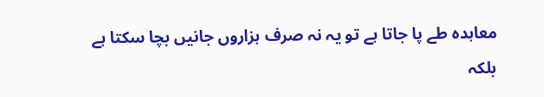معاہدہ طے پا جاتا ہے تو یہ نہ صرف ہزاروں جانیں بچا سکتا ہے بلکہ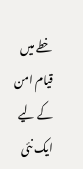خطے میں قیام امن کے لیے ایک نئی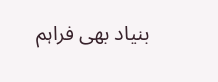بنیاد بھی فراہم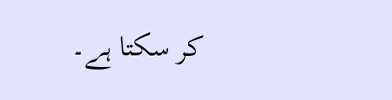کر سکتا ہے۔